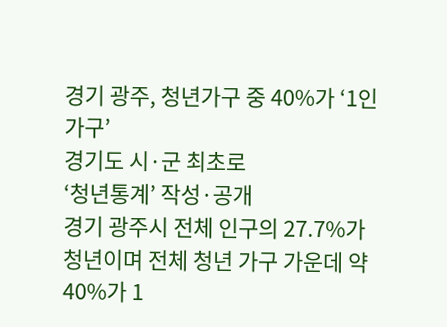경기 광주, 청년가구 중 40%가 ‘1인가구’
경기도 시·군 최초로
‘청년통계’ 작성·공개
경기 광주시 전체 인구의 27.7%가 청년이며 전체 청년 가구 가운데 약 40%가 1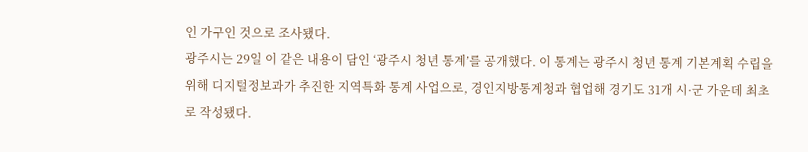인 가구인 것으로 조사됐다.
광주시는 29일 이 같은 내용이 담인 ‘광주시 청년 통계’를 공개했다. 이 통계는 광주시 청년 통계 기본계획 수립을 위해 디지털정보과가 추진한 지역특화 통계 사업으로, 경인지방통계청과 협업해 경기도 31개 시·군 가운데 최초로 작성됐다.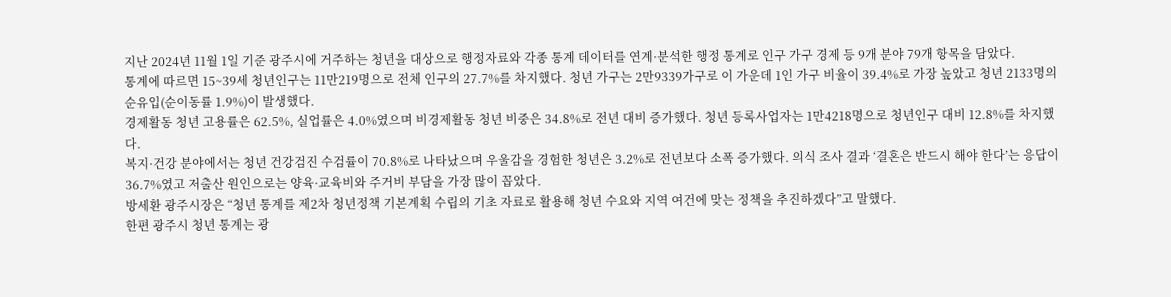지난 2024년 11월 1일 기준 광주시에 거주하는 청년을 대상으로 행정자료와 각종 통계 데이터를 연계·분석한 행정 통계로 인구 가구 경제 등 9개 분야 79개 항목을 담았다.
통계에 따르면 15~39세 청년인구는 11만219명으로 전체 인구의 27.7%를 차지했다. 청년 가구는 2만9339가구로 이 가운데 1인 가구 비율이 39.4%로 가장 높았고 청년 2133명의 순유입(순이동률 1.9%)이 발생했다.
경제활동 청년 고용률은 62.5%, 실업률은 4.0%였으며 비경제활동 청년 비중은 34.8%로 전년 대비 증가했다. 청년 등록사업자는 1만4218명으로 청년인구 대비 12.8%를 차지했다.
복지·건강 분야에서는 청년 건강검진 수검률이 70.8%로 나타났으며 우울감을 경험한 청년은 3.2%로 전년보다 소폭 증가했다. 의식 조사 결과 ‘결혼은 반드시 해야 한다’는 응답이 36.7%였고 저출산 원인으로는 양육·교육비와 주거비 부담을 가장 많이 꼽았다.
방세환 광주시장은 “청년 통계를 제2차 청년정책 기본계획 수립의 기초 자료로 활용해 청년 수요와 지역 여건에 맞는 정책을 추진하겠다”고 말했다.
한편 광주시 청년 통계는 광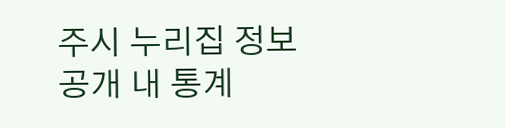주시 누리집 정보공개 내 통계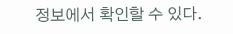정보에서 확인할 수 있다.